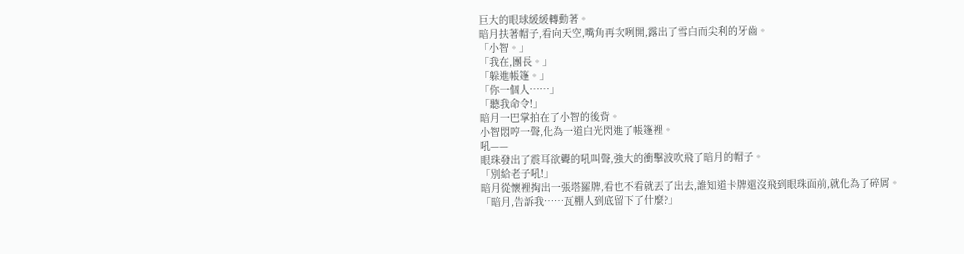巨大的眼球緩緩轉動著。
暗月扶著帽子,看向天空,嘴角再次咧開,露出了雪白而尖利的牙齒。
「小智。」
「我在,團長。」
「躲進帳篷。」
「你一個人……」
「聽我命令!」
暗月一巴掌拍在了小智的後背。
小智悶哼一聲,化為一道白光閃進了帳篷裡。
吼——
眼珠發出了震耳欲聾的吼叫聲,強大的衝擊波吹飛了暗月的帽子。
「別給老子吼!」
暗月從懷裡掏出一張塔羅牌,看也不看就丟了出去,誰知道卡牌還沒飛到眼珠面前,就化為了碎屑。
「暗月,告訴我……瓦棚人到底留下了什麼?」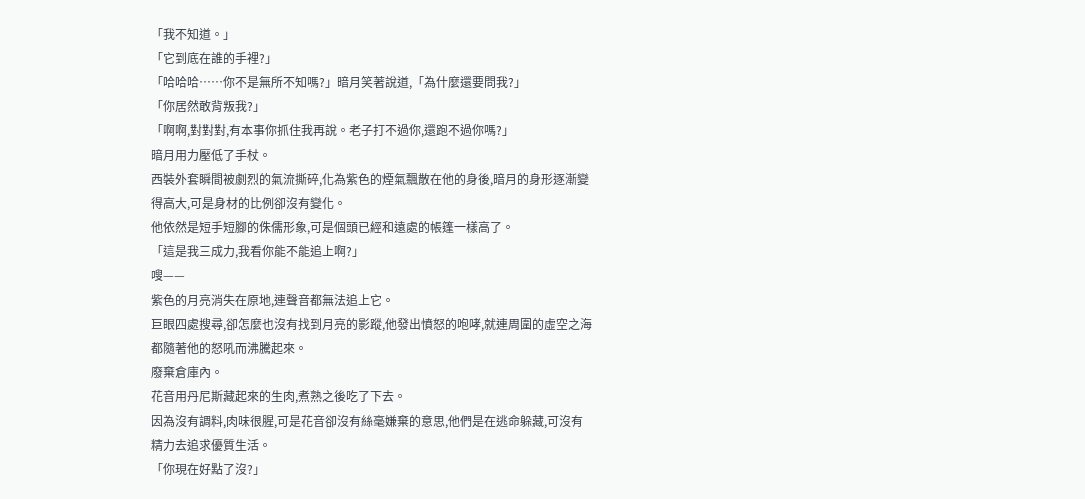「我不知道。」
「它到底在誰的手裡?」
「哈哈哈……你不是無所不知嗎?」暗月笑著說道,「為什麼還要問我?」
「你居然敢背叛我?」
「啊啊,對對對,有本事你抓住我再說。老子打不過你,還跑不過你嗎?」
暗月用力壓低了手杖。
西裝外套瞬間被劇烈的氣流撕碎,化為紫色的煙氣飄散在他的身後,暗月的身形逐漸變得高大,可是身材的比例卻沒有變化。
他依然是短手短腳的侏儒形象,可是個頭已經和遠處的帳篷一樣高了。
「這是我三成力,我看你能不能追上啊?」
嗖——
紫色的月亮消失在原地,連聲音都無法追上它。
巨眼四處搜尋,卻怎麼也沒有找到月亮的影蹤,他發出憤怒的咆哮,就連周圍的虛空之海都隨著他的怒吼而沸騰起來。
廢棄倉庫內。
花音用丹尼斯藏起來的生肉,煮熟之後吃了下去。
因為沒有調料,肉味很腥,可是花音卻沒有絲毫嫌棄的意思,他們是在逃命躲藏,可沒有精力去追求優質生活。
「你現在好點了沒?」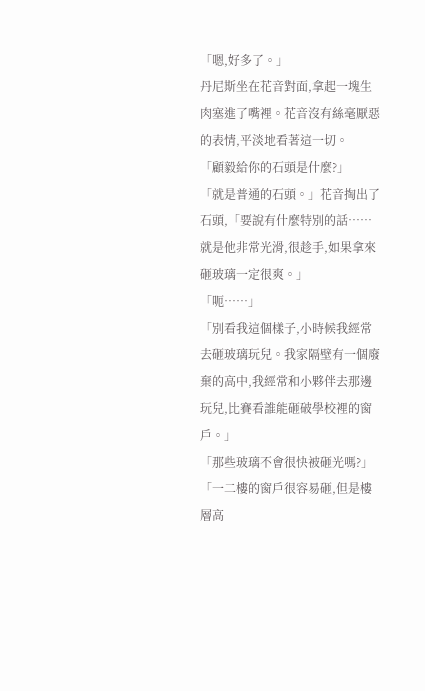「嗯,好多了。」
丹尼斯坐在花音對面,拿起一塊生肉塞進了嘴裡。花音沒有絲毫厭惡的表情,平淡地看著這一切。
「顧毅給你的石頭是什麼?」
「就是普通的石頭。」花音掏出了石頭,「要說有什麼特別的話……就是他非常光滑,很趁手,如果拿來砸玻璃一定很爽。」
「呃……」
「別看我這個樣子,小時候我經常去砸玻璃玩兒。我家隔壁有一個廢棄的高中,我經常和小夥伴去那邊玩兒,比賽看誰能砸破學校裡的窗戶。」
「那些玻璃不會很快被砸光嗎?」
「一二樓的窗戶很容易砸,但是樓層高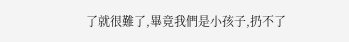了就很難了,畢竟我們是小孩子,扔不了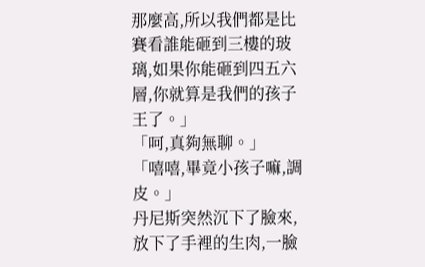那麼高,所以我們都是比賽看誰能砸到三樓的玻璃,如果你能砸到四五六層,你就算是我們的孩子王了。」
「呵,真夠無聊。」
「嘻嘻,畢竟小孩子嘛,調皮。」
丹尼斯突然沉下了臉來,放下了手裡的生肉,一臉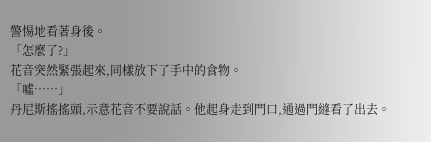警惕地看著身後。
「怎麼了?」
花音突然緊張起來,同樣放下了手中的食物。
「噓……」
丹尼斯搖搖頭,示意花音不要說話。他起身走到門口,通過門縫看了出去。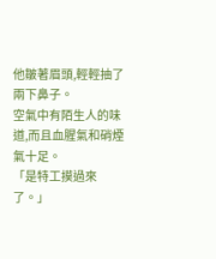他皺著眉頭,輕輕抽了兩下鼻子。
空氣中有陌生人的味道,而且血腥氣和硝煙氣十足。
「是特工摸過來了。」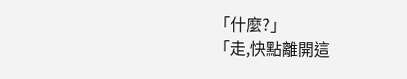「什麼?」
「走,快點離開這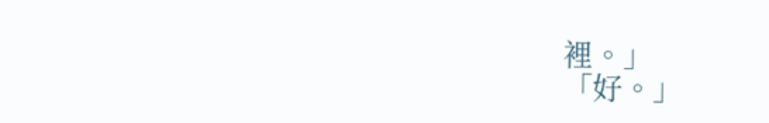裡。」
「好。」